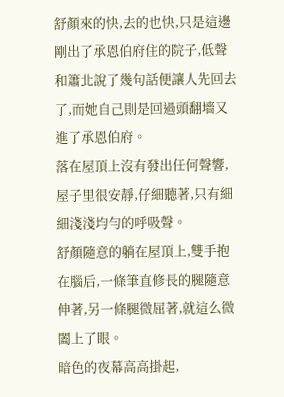舒顏來的快,去的也快,只是這邊剛出了承恩伯府住的院子,低聲和簫北說了幾句話便讓人先回去了,而她自己則是回過頭翻墻又進了承恩伯府。
落在屋頂上沒有發出任何聲響,屋子里很安靜,仔細聽著,只有細細淺淺均勻的呼吸聲。
舒顏隨意的躺在屋頂上,雙手抱在腦后,一條筆直修長的腿隨意伸著,另一條腿微屈著,就這么微闔上了眼。
暗色的夜幕高高掛起,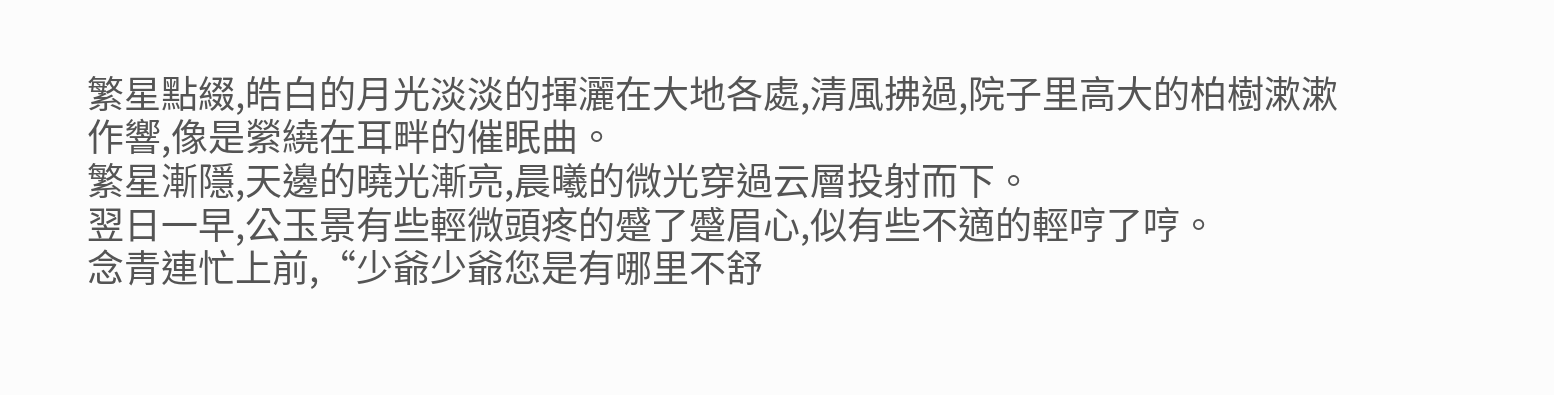繁星點綴,皓白的月光淡淡的揮灑在大地各處,清風拂過,院子里高大的柏樹漱漱作響,像是縈繞在耳畔的催眠曲。
繁星漸隱,天邊的曉光漸亮,晨曦的微光穿過云層投射而下。
翌日一早,公玉景有些輕微頭疼的蹙了蹙眉心,似有些不適的輕哼了哼。
念青連忙上前,“少爺少爺您是有哪里不舒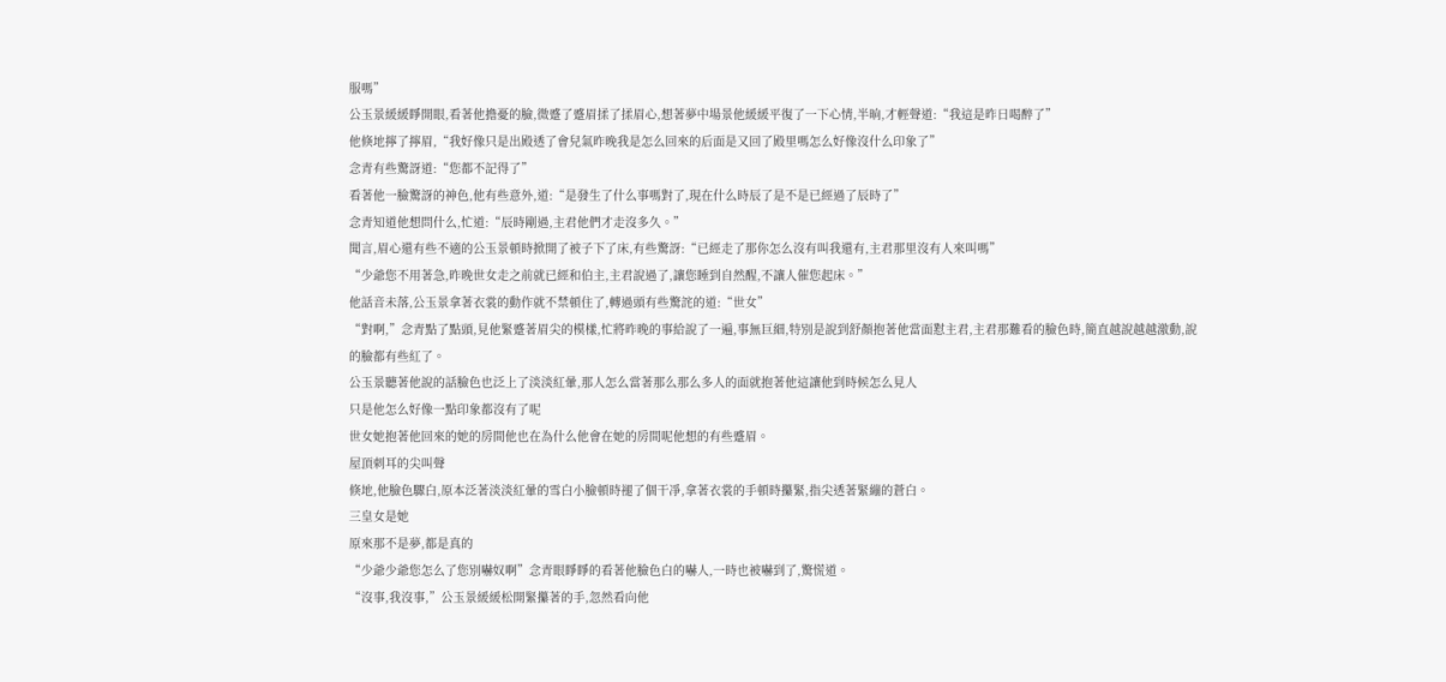服嗎”
公玉景緩緩睜開眼,看著他擔憂的臉,微蹙了蹙眉揉了揉眉心,想著夢中場景他緩緩平復了一下心情,半晌,才輕聲道:“我這是昨日喝醉了”
他倏地擰了擰眉,“我好像只是出殿透了會兒氣昨晚我是怎么回來的后面是又回了殿里嗎怎么好像沒什么印象了”
念青有些驚訝道:“您都不記得了”
看著他一臉驚訝的神色,他有些意外,道:“是發生了什么事嗎對了,現在什么時辰了是不是已經過了辰時了”
念青知道他想問什么,忙道:“辰時剛過,主君他們才走沒多久。”
聞言,眉心還有些不適的公玉景頓時掀開了被子下了床,有些驚訝:“已經走了那你怎么沒有叫我還有,主君那里沒有人來叫嗎”
“少爺您不用著急,昨晚世女走之前就已經和伯主,主君說過了,讓您睡到自然醒,不讓人催您起床。”
他話音未落,公玉景拿著衣裳的動作就不禁頓住了,轉過頭有些驚詫的道:“世女”
“對啊,”念青點了點頭,見他緊蹙著眉尖的模樣,忙將昨晚的事給說了一遍,事無巨細,特別是說到舒顏抱著他當面懟主君,主君那難看的臉色時,簡直越說越越激動,說的臉都有些紅了。
公玉景聽著他說的話臉色也泛上了淡淡紅暈,那人怎么當著那么那么多人的面就抱著他這讓他到時候怎么見人
只是他怎么好像一點印象都沒有了呢
世女她抱著他回來的她的房間他也在為什么他會在她的房間呢他想的有些蹙眉。
屋頂刺耳的尖叫聲
倏地,他臉色驟白,原本泛著淡淡紅暈的雪白小臉頓時褪了個干凈,拿著衣裳的手頓時攥緊,指尖透著緊繃的蒼白。
三皇女是她
原來那不是夢,都是真的
“少爺少爺您怎么了您別嚇奴啊”念青眼睜睜的看著他臉色白的嚇人,一時也被嚇到了,驚慌道。
“沒事,我沒事,”公玉景緩緩松開緊攥著的手,忽然看向他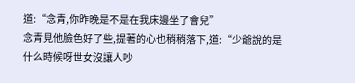道:“念青,你昨晚是不是在我床邊坐了會兒”
念青見他臉色好了些,提著的心也稍稍落下,道:“少爺說的是什么時候呀世女沒讓人吵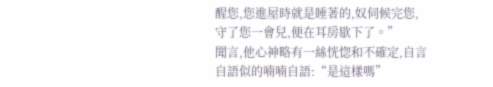醒您,您進屋時就是睡著的,奴伺候完您,守了您一會兒,便在耳房歇下了。”
聞言,他心神略有一絲恍惚和不確定,自言自語似的喃喃自語:“是這樣嗎”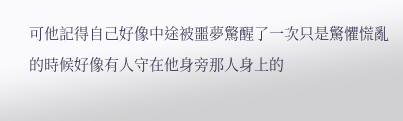可他記得自己好像中途被噩夢驚醒了一次只是驚懼慌亂的時候好像有人守在他身旁那人身上的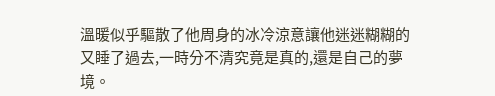溫暖似乎驅散了他周身的冰冷涼意讓他迷迷糊糊的又睡了過去,一時分不清究竟是真的,還是自己的夢境。